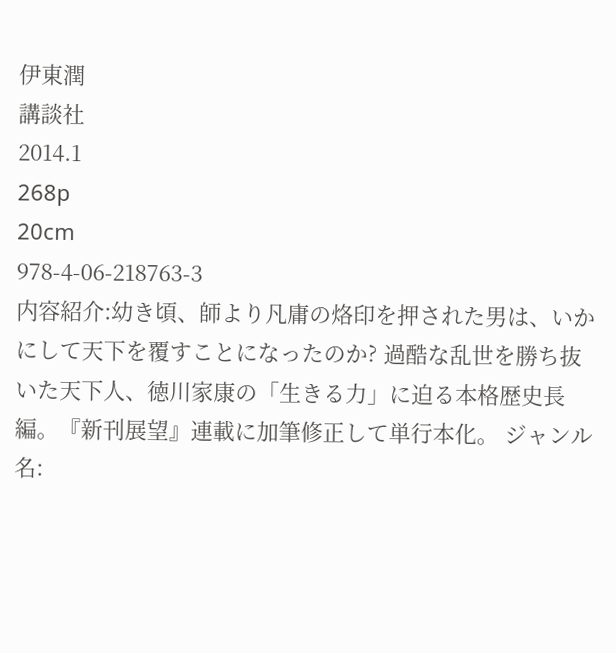伊東潤
講談社
2014.1
268p
20cm
978-4-06-218763-3
内容紹介:幼き頃、師より凡庸の烙印を押された男は、いかにして天下を覆すことになったのか? 過酷な乱世を勝ち抜いた天下人、徳川家康の「生きる力」に迫る本格歴史長編。『新刊展望』連載に加筆修正して単行本化。 ジャンル名: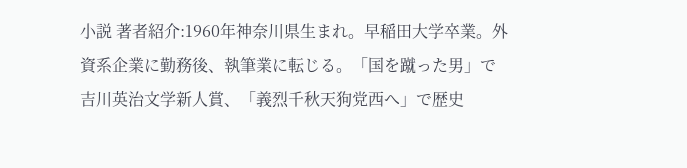小説 著者紹介:1960年神奈川県生まれ。早稲田大学卒業。外資系企業に勤務後、執筆業に転じる。「国を蹴った男」で吉川英治文学新人賞、「義烈千秋天狗党西へ」で歴史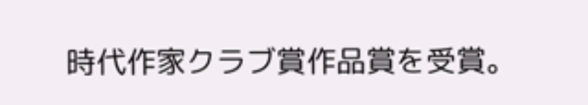時代作家クラブ賞作品賞を受賞。